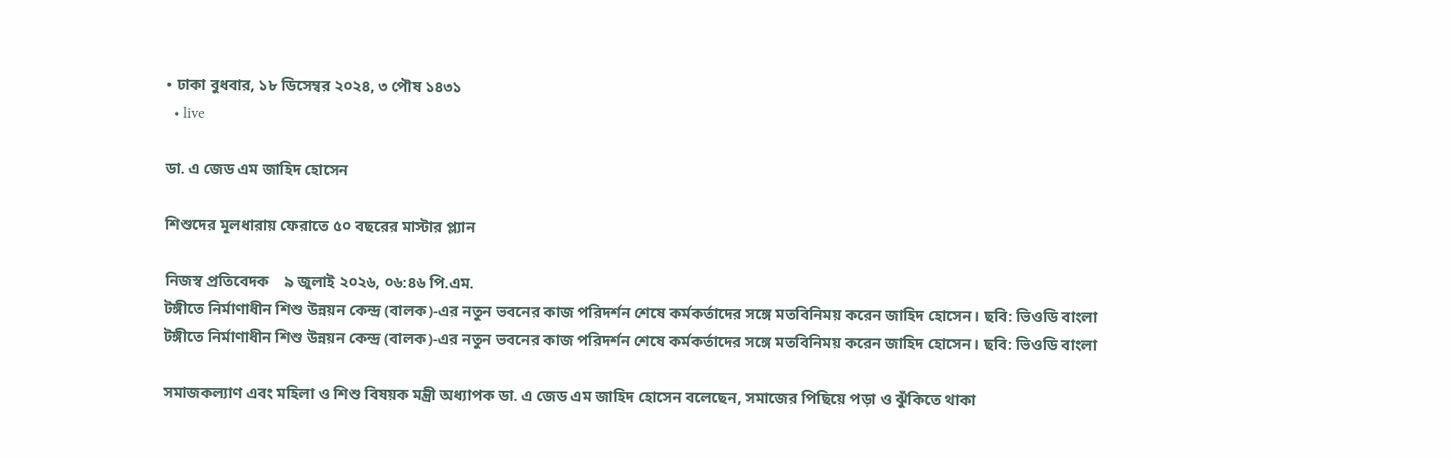• ঢাকা বুধবার, ১৮ ডিসেম্বর ২০২৪, ৩ পৌষ ১৪৩১
  • live

ডা. এ জেড এম জাহিদ হোসেন

শিশুদের মূলধারায় ফেরাতে ৫০ বছরের মাস্টার প্ল্যান

নিজস্ব প্রতিবেদক    ৯ জুলাই ২০২৬, ০৬:৪৬ পি.এম.
টঙ্গীতে নির্মাণাধীন শিশু উন্নয়ন কেন্দ্র (বালক)-এর নতুন ভবনের কাজ পরিদর্শন শেষে কর্মকর্তাদের সঙ্গে মতবিনিময় করেন জাহিদ হোসেন। ছবি: ভিওডি বাংলা
টঙ্গীতে নির্মাণাধীন শিশু উন্নয়ন কেন্দ্র (বালক)-এর নতুন ভবনের কাজ পরিদর্শন শেষে কর্মকর্তাদের সঙ্গে মতবিনিময় করেন জাহিদ হোসেন। ছবি: ভিওডি বাংলা

সমাজকল্যাণ এবং মহিলা ও শিশু বিষয়ক মন্ত্রী অধ্যাপক ডা. এ জেড এম জাহিদ হোসেন বলেছেন, সমাজের পিছিয়ে পড়া ও ঝুঁকিতে থাকা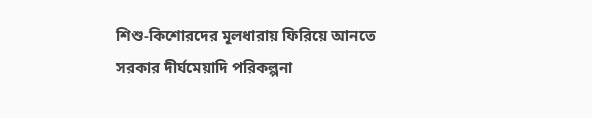শিশু-কিশোরদের মূলধারায় ফিরিয়ে আনতে সরকার দীর্ঘমেয়াদি পরিকল্পনা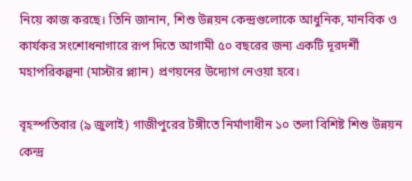নিয়ে কাজ করছে। তিনি জানান, শিশু উন্নয়ন কেন্দ্রগুলোকে আধুনিক, মানবিক ও কার্যকর সংশোধনাগারে রূপ দিতে আগামী ৫০ বছরের জন্য একটি দূরদর্শী মহাপরিকল্পনা (মাস্টার প্ল্যান) প্রণয়নের উদ্যোগ নেওয়া হবে।

বৃহস্পতিবার (৯ জুলাই) গাজীপুরের টঙ্গীতে নির্মাণাধীন ১০ তলা বিশিষ্ট শিশু উন্নয়ন কেন্দ্র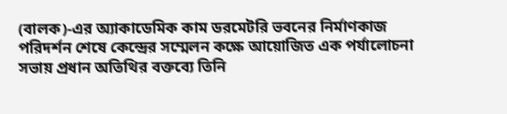(বালক)-এর অ্যাকাডেমিক কাম ডরমেটরি ভবনের নির্মাণকাজ পরিদর্শন শেষে কেন্দ্রের সম্মেলন কক্ষে আয়োজিত এক পর্যালোচনা সভায় প্রধান অতিথির বক্তব্যে তিনি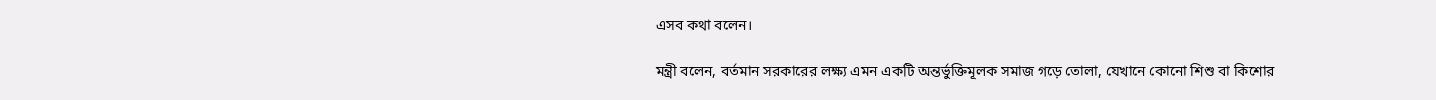এসব কথা বলেন।

মন্ত্রী বলেন, বর্তমান সরকারের লক্ষ্য এমন একটি অন্তর্ভুক্তিমূলক সমাজ গড়ে তোলা, যেখানে কোনো শিশু বা কিশোর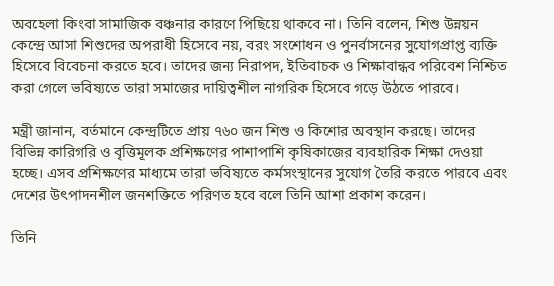অবহেলা কিংবা সামাজিক বঞ্চনার কারণে পিছিয়ে থাকবে না। তিনি বলেন, শিশু উন্নয়ন কেন্দ্রে আসা শিশুদের অপরাধী হিসেবে নয়, বরং সংশোধন ও পুনর্বাসনের সুযোগপ্রাপ্ত ব্যক্তি হিসেবে বিবেচনা করতে হবে। তাদের জন্য নিরাপদ, ইতিবাচক ও শিক্ষাবান্ধব পরিবেশ নিশ্চিত করা গেলে ভবিষ্যতে তারা সমাজের দায়িত্বশীল নাগরিক হিসেবে গড়ে উঠতে পারবে।

মন্ত্রী জানান, বর্তমানে কেন্দ্রটিতে প্রায় ৭৬০ জন শিশু ও কিশোর অবস্থান করছে। তাদের বিভিন্ন কারিগরি ও বৃত্তিমূলক প্রশিক্ষণের পাশাপাশি কৃষিকাজের ব্যবহারিক শিক্ষা দেওয়া হচ্ছে। এসব প্রশিক্ষণের মাধ্যমে তারা ভবিষ্যতে কর্মসংস্থানের সুযোগ তৈরি করতে পারবে এবং দেশের উৎপাদনশীল জনশক্তিতে পরিণত হবে বলে তিনি আশা প্রকাশ করেন।

তিনি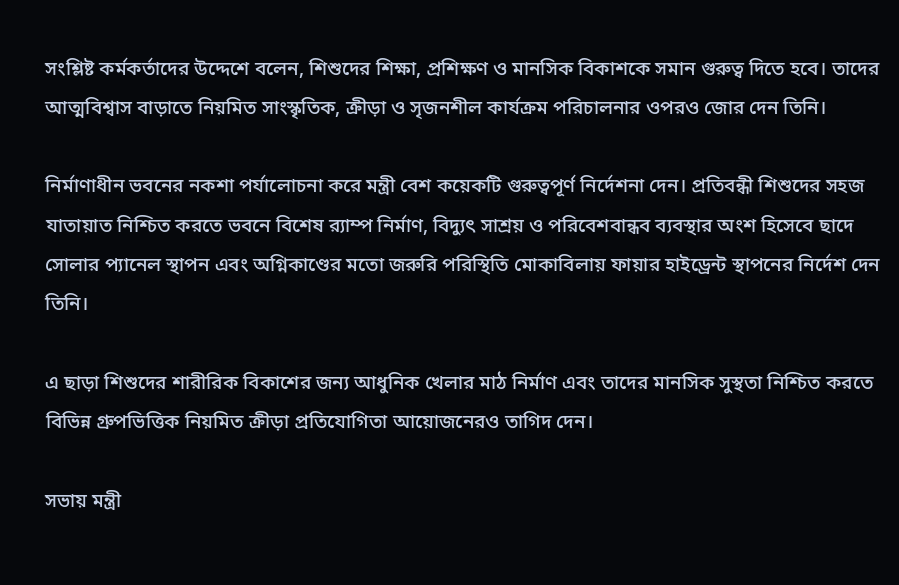সংশ্লিষ্ট কর্মকর্তাদের উদ্দেশে বলেন, শিশুদের শিক্ষা, প্রশিক্ষণ ও মানসিক বিকাশকে সমান গুরুত্ব দিতে হবে। তাদের আত্মবিশ্বাস বাড়াতে নিয়মিত সাংস্কৃতিক, ক্রীড়া ও সৃজনশীল কার্যক্রম পরিচালনার ওপরও জোর দেন তিনি।

নির্মাণাধীন ভবনের নকশা পর্যালোচনা করে মন্ত্রী বেশ কয়েকটি গুরুত্বপূর্ণ নির্দেশনা দেন। প্রতিবন্ধী শিশুদের সহজ যাতায়াত নিশ্চিত করতে ভবনে বিশেষ র‍্যাম্প নির্মাণ, বিদ্যুৎ সাশ্রয় ও পরিবেশবান্ধব ব্যবস্থার অংশ হিসেবে ছাদে সোলার প্যানেল স্থাপন এবং অগ্নিকাণ্ডের মতো জরুরি পরিস্থিতি মোকাবিলায় ফায়ার হাইড্রেন্ট স্থাপনের নির্দেশ দেন তিনি।

এ ছাড়া শিশুদের শারীরিক বিকাশের জন্য আধুনিক খেলার মাঠ নির্মাণ এবং তাদের মানসিক সুস্থতা নিশ্চিত করতে বিভিন্ন গ্রুপভিত্তিক নিয়মিত ক্রীড়া প্রতিযোগিতা আয়োজনেরও তাগিদ দেন।

সভায় মন্ত্রী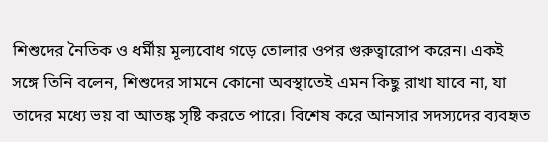শিশুদের নৈতিক ও ধর্মীয় মূল্যবোধ গড়ে তোলার ওপর গুরুত্বারোপ করেন। একই সঙ্গে তিনি বলেন, শিশুদের সামনে কোনো অবস্থাতেই এমন কিছু রাখা যাবে না, যা তাদের মধ্যে ভয় বা আতঙ্ক সৃষ্টি করতে পারে। বিশেষ করে আনসার সদস্যদের ব্যবহৃত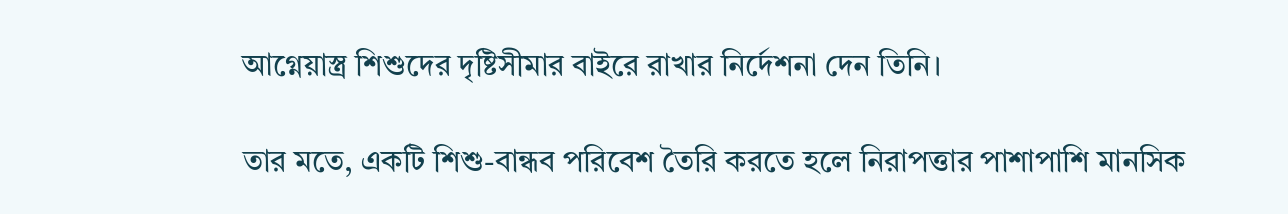আগ্নেয়াস্ত্র শিশুদের দৃষ্টিসীমার বাইরে রাখার নির্দেশনা দেন তিনি।

তার মতে, একটি শিশু-বান্ধব পরিবেশ তৈরি করতে হলে নিরাপত্তার পাশাপাশি মানসিক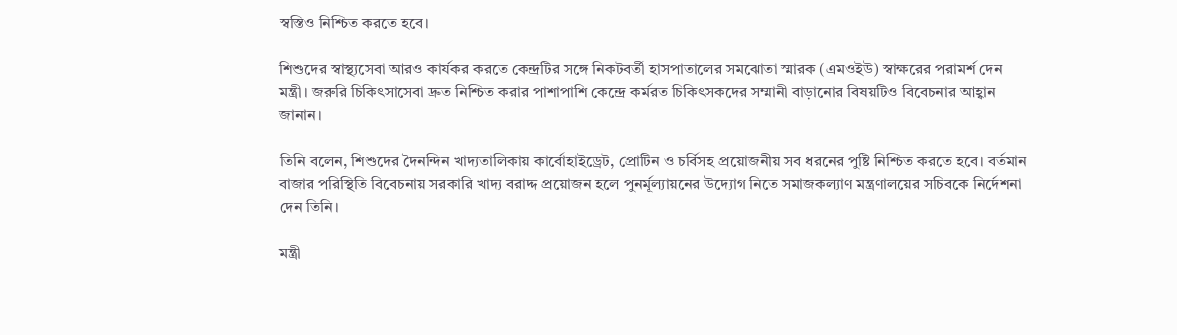স্বস্তিও নিশ্চিত করতে হবে।

শিশুদের স্বাস্থ্যসেবা আরও কার্যকর করতে কেন্দ্রটির সঙ্গে নিকটবর্তী হাসপাতালের সমঝোতা স্মারক (এমওইউ) স্বাক্ষরের পরামর্শ দেন মন্ত্রী। জরুরি চিকিৎসাসেবা দ্রুত নিশ্চিত করার পাশাপাশি কেন্দ্রে কর্মরত চিকিৎসকদের সম্মানী বাড়ানোর বিষয়টিও বিবেচনার আহ্বান জানান।

তিনি বলেন, শিশুদের দৈনন্দিন খাদ্যতালিকায় কার্বোহাইড্রেট, প্রোটিন ও চর্বিসহ প্রয়োজনীয় সব ধরনের পুষ্টি নিশ্চিত করতে হবে। বর্তমান বাজার পরিস্থিতি বিবেচনায় সরকারি খাদ্য বরাদ্দ প্রয়োজন হলে পুনর্মূল্যায়নের উদ্যোগ নিতে সমাজকল্যাণ মন্ত্রণালয়ের সচিবকে নির্দেশনা দেন তিনি।

মন্ত্রী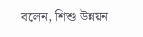বলেন, শিশু উন্নয়ন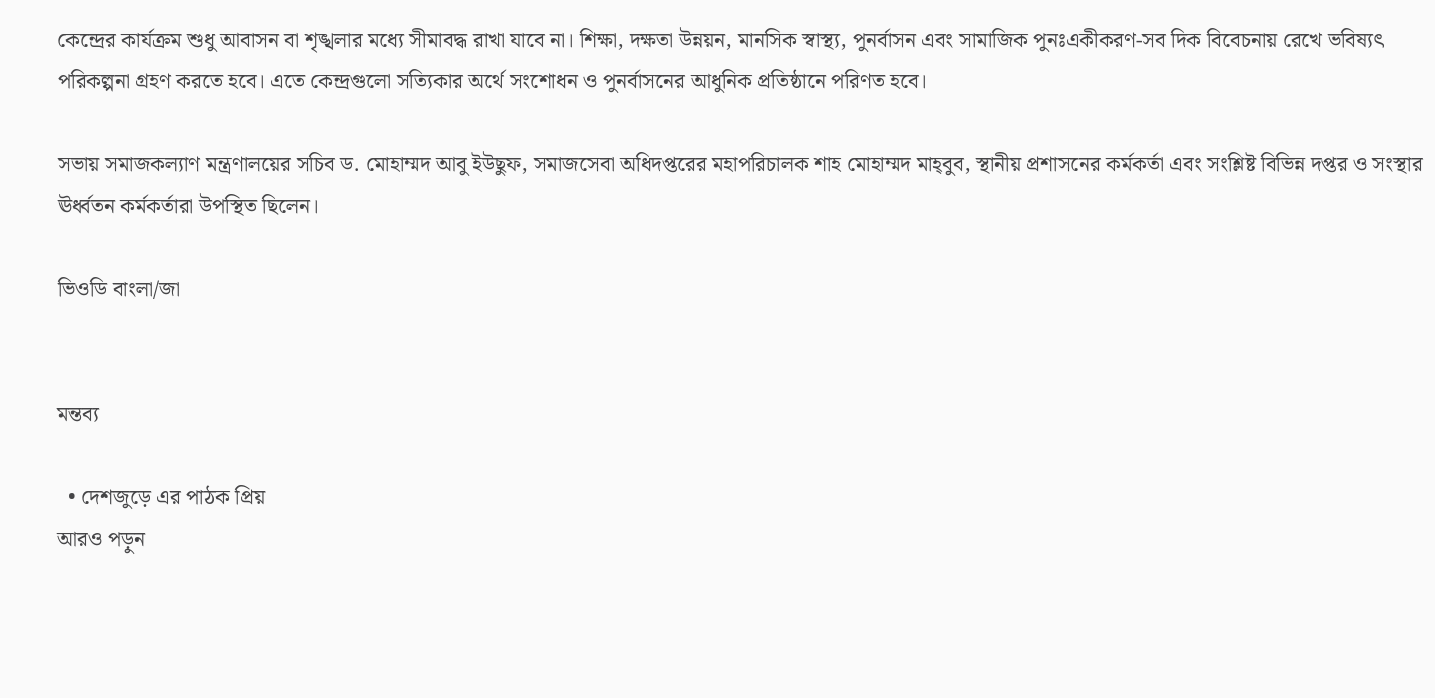কেন্দ্রের কার্যক্রম শুধু আবাসন বা শৃঙ্খলার মধ্যে সীমাবদ্ধ রাখা যাবে না। শিক্ষা, দক্ষতা উন্নয়ন, মানসিক স্বাস্থ্য, পুনর্বাসন এবং সামাজিক পুনঃএকীকরণ-সব দিক বিবেচনায় রেখে ভবিষ্যৎ পরিকল্পনা গ্রহণ করতে হবে। এতে কেন্দ্রগুলো সত্যিকার অর্থে সংশোধন ও পুনর্বাসনের আধুনিক প্রতিষ্ঠানে পরিণত হবে।

সভায় সমাজকল্যাণ মন্ত্রণালয়ের সচিব ড. মোহাম্মদ আবু ইউছুফ, সমাজসেবা অধিদপ্তরের মহাপরিচালক শাহ মোহাম্মদ মাহ্‌বুব, স্থানীয় প্রশাসনের কর্মকর্তা এবং সংশ্লিষ্ট বিভিন্ন দপ্তর ও সংস্থার ঊর্ধ্বতন কর্মকর্তারা উপস্থিত ছিলেন।

ভিওডি বাংলা/জা


মন্তব্য

  • দেশজুড়ে এর পাঠক প্রিয়
আরও পড়ুন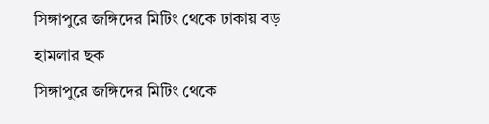সিঙ্গাপুরে জঙ্গিদের মিটিং থেকে ঢাকায় বড় হামলার ছক
সিঙ্গাপুরে জঙ্গিদের মিটিং থেকে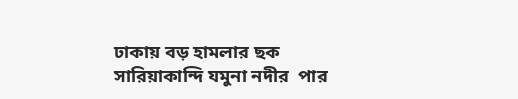ঢাকায় বড় হামলার ছক
সারিয়াকান্দি যমুনা নদীর  পার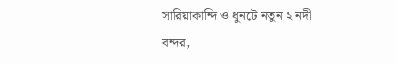সারিয়াকান্দি ও ধুনটে নতুন ২ নদী বন্দর,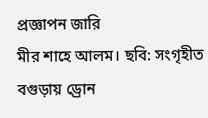প্রজ্ঞাপন জারি
মীর শাহে আলম। ছবি: সংগৃহীত
বগুড়ায় ড্রোন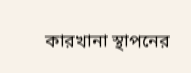কারখানা স্থাপনের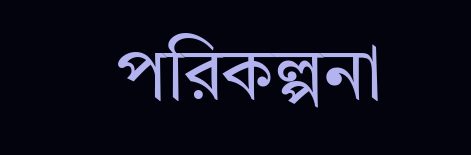পরিকল্পনা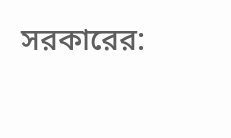সরকারের: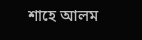শাহে আলম